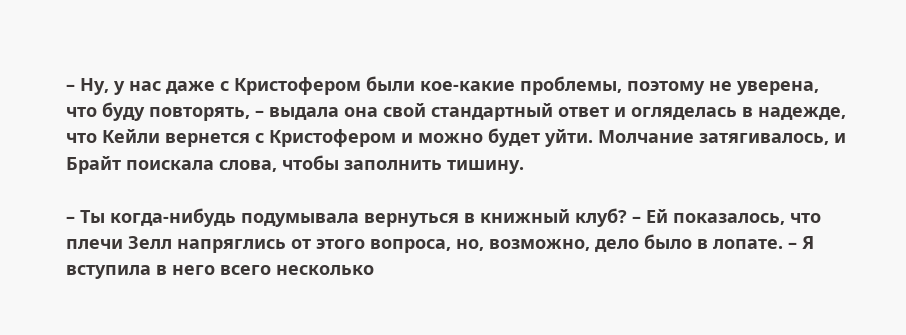– Ну, у нас даже с Кристофером были кое-какие проблемы, поэтому не уверена, что буду повторять, – выдала она свой стандартный ответ и огляделась в надежде, что Кейли вернется с Кристофером и можно будет уйти. Молчание затягивалось, и Брайт поискала слова, чтобы заполнить тишину.

– Ты когда-нибудь подумывала вернуться в книжный клуб? – Ей показалось, что плечи Зелл напряглись от этого вопроса, но, возможно, дело было в лопате. – Я вступила в него всего несколько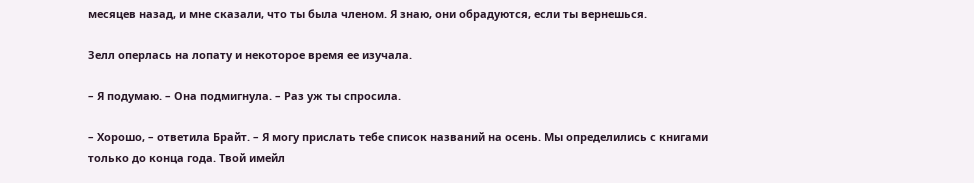месяцев назад, и мне сказали, что ты была членом. Я знаю, они обрадуются, если ты вернешься.

Зелл оперлась на лопату и некоторое время ее изучала.

– Я подумаю. – Она подмигнула. – Раз уж ты спросила.

– Хорошо, – ответила Брайт. – Я могу прислать тебе список названий на осень. Мы определились с книгами только до конца года. Твой имейл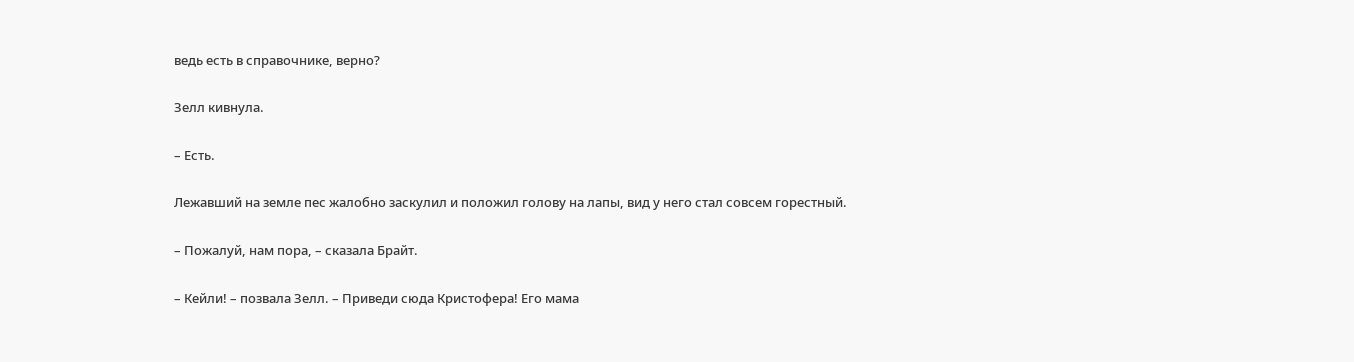ведь есть в справочнике, верно?

Зелл кивнула.

– Есть.

Лежавший на земле пес жалобно заскулил и положил голову на лапы, вид у него стал совсем горестный.

– Пожалуй, нам пора, – сказала Брайт.

– Кейли! – позвала Зелл. – Приведи сюда Кристофера! Его мама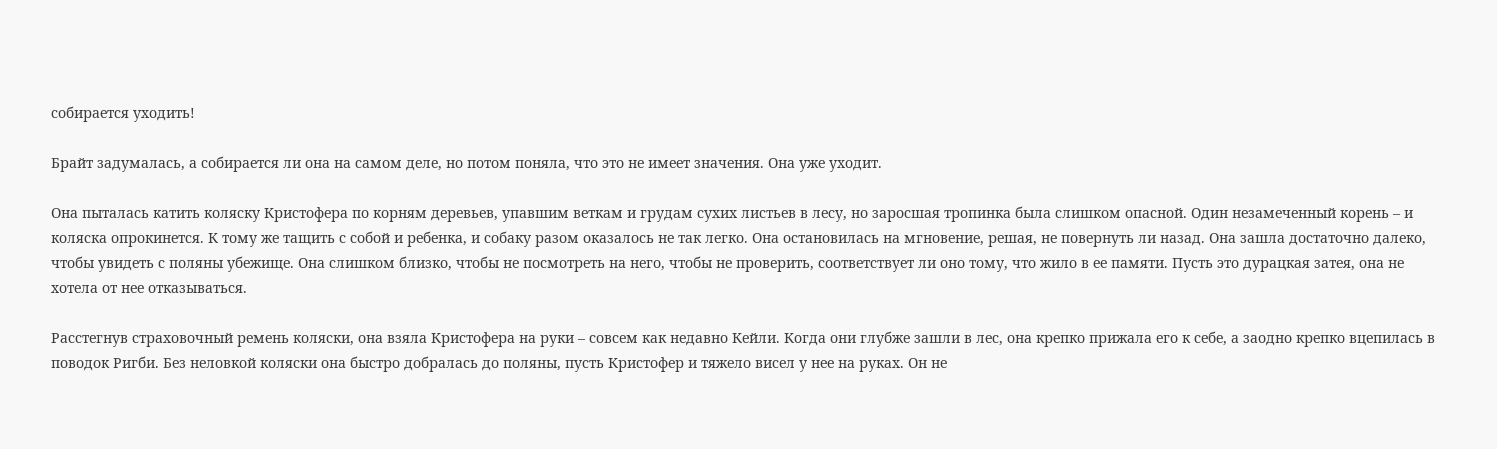собирается уходить!

Брайт задумалась, а собирается ли она на самом деле, но потом поняла, что это не имеет значения. Она уже уходит.

Она пыталась катить коляску Кристофера по корням деревьев, упавшим веткам и грудам сухих листьев в лесу, но заросшая тропинка была слишком опасной. Один незамеченный корень – и коляска опрокинется. К тому же тащить с собой и ребенка, и собаку разом оказалось не так легко. Она остановилась на мгновение, решая, не повернуть ли назад. Она зашла достаточно далеко, чтобы увидеть с поляны убежище. Она слишком близко, чтобы не посмотреть на него, чтобы не проверить, соответствует ли оно тому, что жило в ее памяти. Пусть это дурацкая затея, она не хотела от нее отказываться.

Расстегнув страховочный ремень коляски, она взяла Кристофера на руки – совсем как недавно Кейли. Когда они глубже зашли в лес, она крепко прижала его к себе, а заодно крепко вцепилась в поводок Ригби. Без неловкой коляски она быстро добралась до поляны, пусть Кристофер и тяжело висел у нее на руках. Он не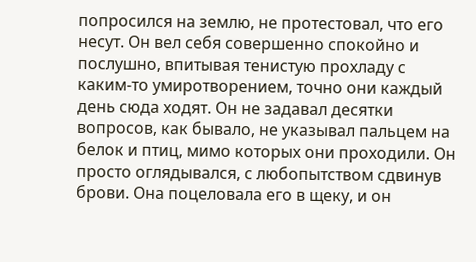попросился на землю, не протестовал, что его несут. Он вел себя совершенно спокойно и послушно, впитывая тенистую прохладу с каким-то умиротворением, точно они каждый день сюда ходят. Он не задавал десятки вопросов, как бывало, не указывал пальцем на белок и птиц, мимо которых они проходили. Он просто оглядывался, с любопытством сдвинув брови. Она поцеловала его в щеку, и он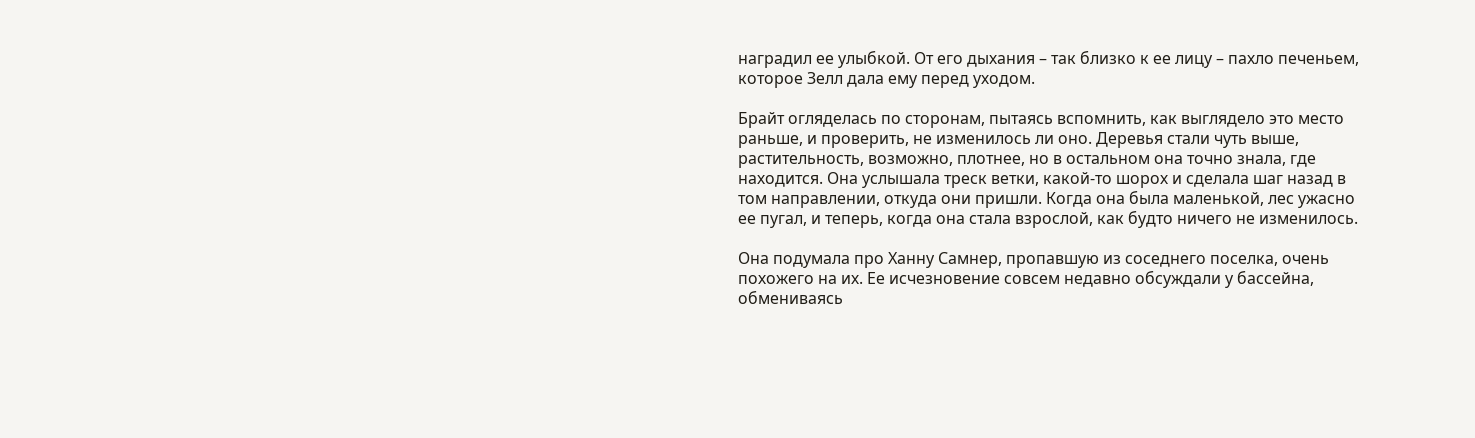наградил ее улыбкой. От его дыхания – так близко к ее лицу – пахло печеньем, которое Зелл дала ему перед уходом.

Брайт огляделась по сторонам, пытаясь вспомнить, как выглядело это место раньше, и проверить, не изменилось ли оно. Деревья стали чуть выше, растительность, возможно, плотнее, но в остальном она точно знала, где находится. Она услышала треск ветки, какой-то шорох и сделала шаг назад в том направлении, откуда они пришли. Когда она была маленькой, лес ужасно ее пугал, и теперь, когда она стала взрослой, как будто ничего не изменилось.

Она подумала про Ханну Самнер, пропавшую из соседнего поселка, очень похожего на их. Ее исчезновение совсем недавно обсуждали у бассейна, обмениваясь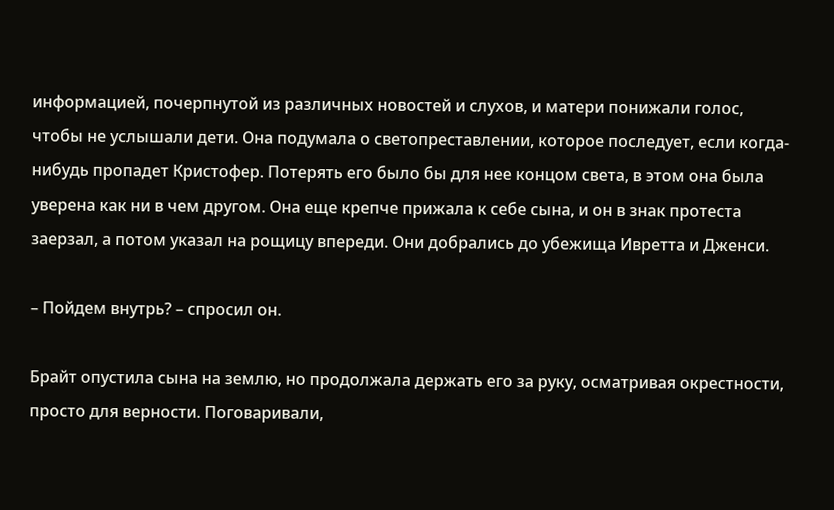информацией, почерпнутой из различных новостей и слухов, и матери понижали голос, чтобы не услышали дети. Она подумала о светопреставлении, которое последует, если когда-нибудь пропадет Кристофер. Потерять его было бы для нее концом света, в этом она была уверена как ни в чем другом. Она еще крепче прижала к себе сына, и он в знак протеста заерзал, а потом указал на рощицу впереди. Они добрались до убежища Ивретта и Дженси.

– Пойдем внутрь? – спросил он.

Брайт опустила сына на землю, но продолжала держать его за руку, осматривая окрестности, просто для верности. Поговаривали,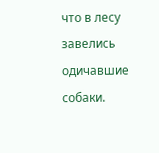что в лесу завелись одичавшие собаки.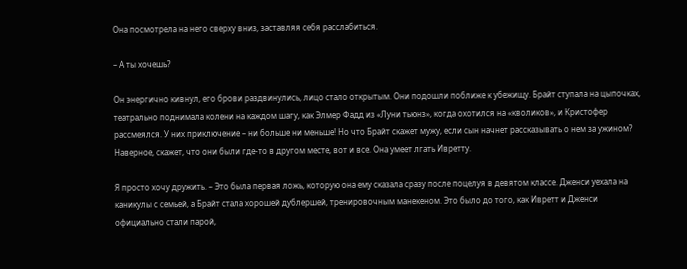Она посмотрела на него сверху вниз, заставляя себя расслабиться.

– А ты хочешь?

Он энергично кивнул, его брови раздвинулись, лицо стало открытым. Они подошли поближе к убежищу. Брайт ступала на цыпочках, театрально поднимала колени на каждом шагу, как Элмер Фадд из «Луни тьюнз», когда охотился на «кволиков», и Кристофер рассмеялся. У них приключение – ни больше ни меньше! Но что Брайт скажет мужу, если сын начнет рассказывать о нем за ужином? Наверное, скажет, что они были где-то в другом месте, вот и все. Она умеет лгать Ивретту.

Я просто хочу дружить. – Это была первая ложь, которую она ему сказала сразу после поцелуя в девятом классе. Дженси уехала на каникулы с семьей, а Брайт стала хорошей дублершей, тренировочным манекеном. Это было до того, как Ивретт и Дженси официально стали парой,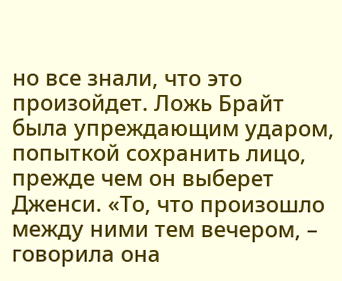но все знали, что это произойдет. Ложь Брайт была упреждающим ударом, попыткой сохранить лицо, прежде чем он выберет Дженси. «То, что произошло между ними тем вечером, – говорила она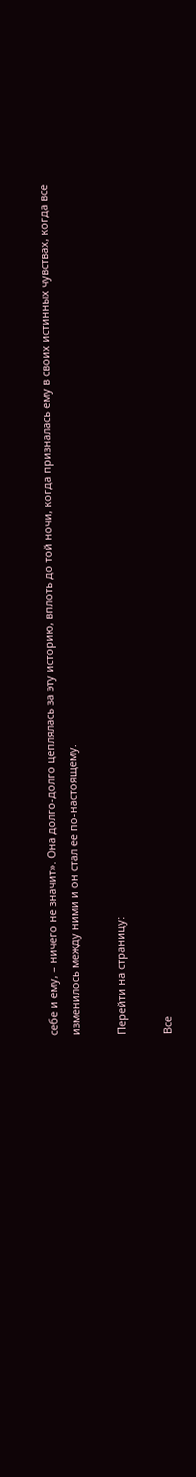себе и ему, – ничего не значит». Она долго-долго цеплялась за эту историю, вплоть до той ночи, когда призналась ему в своих истинных чувствах, когда все изменилось между ними и он стал ее по-настоящему.

Перейти на страницу:

Все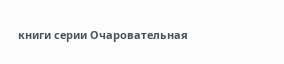книги серии Очаровательная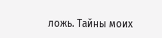ложь. Тайны моих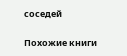соседей

Похожие книги